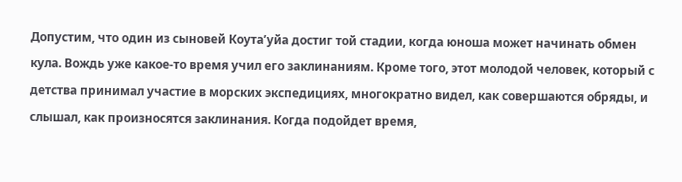Допустим, что один из сыновей Коута’уйа достиг той стадии, когда юноша может начинать обмен кула. Вождь уже какое-то время учил его заклинаниям. Кроме того, этот молодой человек, который с детства принимал участие в морских экспедициях, многократно видел, как совершаются обряды, и слышал, как произносятся заклинания. Когда подойдет время,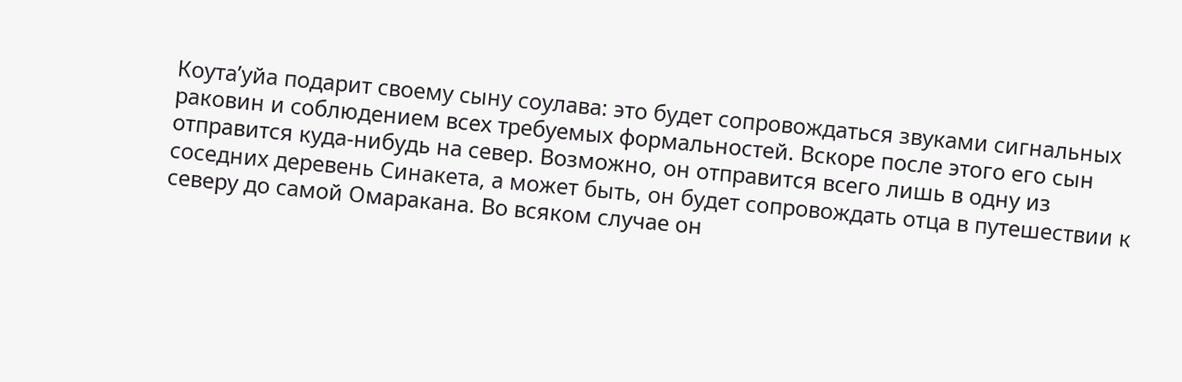Коута’уйа подарит своему сыну соулава: это будет сопровождаться звуками сигнальных раковин и соблюдением всех требуемых формальностей. Вскоре после этого его сын отправится куда-нибудь на север. Возможно, он отправится всего лишь в одну из соседних деревень Синакета, а может быть, он будет сопровождать отца в путешествии к северу до самой Омаракана. Во всяком случае он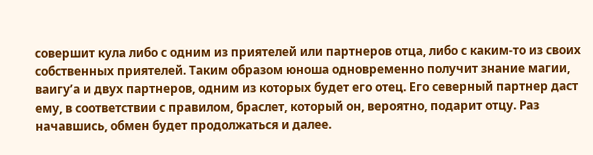совершит кула либо с одним из приятелей или партнеров отца, либо с каким-то из своих собственных приятелей. Таким образом юноша одновременно получит знание магии, ваигу’а и двух партнеров, одним из которых будет его отец. Его северный партнер даст ему, в соответствии с правилом, браслет, который он, вероятно, подарит отцу. Раз начавшись, обмен будет продолжаться и далее.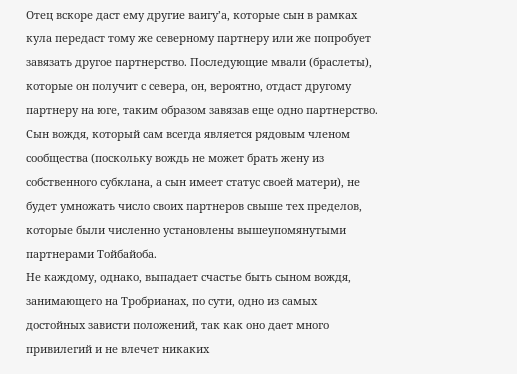Отец вскоре даст ему другие ваигу’а, которые сын в рамках кула передаст тому же северному партнеру или же попробует завязать другое партнерство. Последующие мвали (браслеты), которые он получит с севера, он, вероятно, отдаст другому партнеру на юге, таким образом завязав еще одно партнерство. Сын вождя, который сам всегда является рядовым членом сообщества (поскольку вождь не может брать жену из собственного субклана, а сын имеет статус своей матери), не будет умножать число своих партнеров свыше тех пределов, которые были численно установлены вышеупомянутыми партнерами Тойбайоба.
Не каждому, однако, выпадает счастье быть сыном вождя, занимающего на Тробрианах, по сути, одно из самых достойных зависти положений, так как оно дает много привилегий и не влечет никаких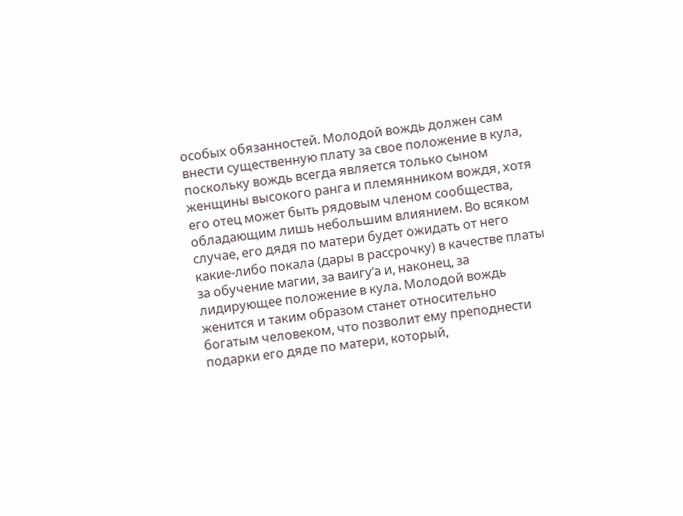особых обязанностей. Молодой вождь должен сам внести существенную плату за свое положение в кула, поскольку вождь всегда является только сыном женщины высокого ранга и племянником вождя, хотя его отец может быть рядовым членом сообщества, обладающим лишь небольшим влиянием. Во всяком случае, его дядя по матери будет ожидать от него какие-либо покала (дары в рассрочку) в качестве платы за обучение магии, за ваигу’а и, наконец, за лидирующее положение в кула. Молодой вождь женится и таким образом станет относительно богатым человеком, что позволит ему преподнести подарки его дяде по матери, который,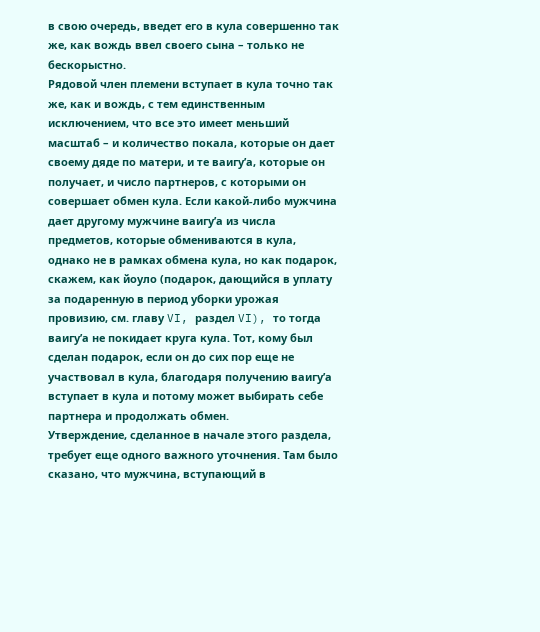в свою очередь, введет его в кула совершенно так же, как вождь ввел своего сына – только не бескорыстно.
Рядовой член племени вступает в кула точно так же, как и вождь, с тем единственным исключением, что все это имеет меньший масштаб – и количество покала, которые он дает своему дяде по матери, и те ваигу’а, которые он получает, и число партнеров, с которыми он совершает обмен кула. Если какой-либо мужчина дает другому мужчине ваигу’а из числа предметов, которые обмениваются в кула, однако не в рамках обмена кула, но как подарок, скажем, как йоуло (подарок, дающийся в уплату за подаренную в период уборки урожая провизию, см. главу VI, раздел VI), то тогда ваигу’а не покидает круга кула. Тот, кому был сделан подарок, если он до сих пор еще не участвовал в кула, благодаря получению ваигу’а вступает в кула и потому может выбирать себе партнера и продолжать обмен.
Утверждение, сделанное в начале этого раздела, требует еще одного важного уточнения. Там было сказано, что мужчина, вступающий в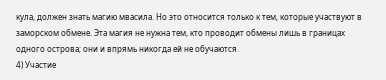кула, должен знать магию мвасила. Но это относится только к тем, которые участвуют в заморском обмене. Эта магия не нужна тем, кто проводит обмены лишь в границах одного острова; они и впрямь никогда ей не обучаются.
4) Участие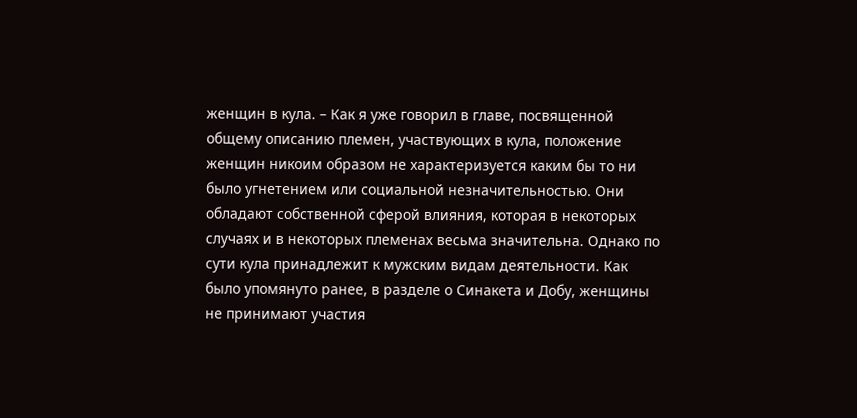женщин в кула. – Как я уже говорил в главе, посвященной общему описанию племен, участвующих в кула, положение женщин никоим образом не характеризуется каким бы то ни было угнетением или социальной незначительностью. Они обладают собственной сферой влияния, которая в некоторых случаях и в некоторых племенах весьма значительна. Однако по сути кула принадлежит к мужским видам деятельности. Как было упомянуто ранее, в разделе о Синакета и Добу, женщины не принимают участия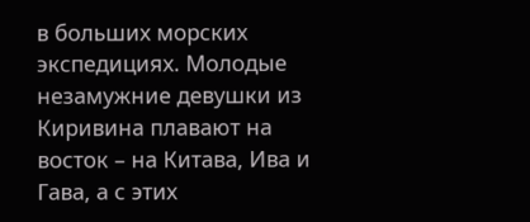в больших морских экспедициях. Молодые незамужние девушки из Киривина плавают на восток – на Китава, Ива и Гава, а с этих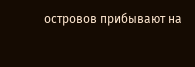островов прибывают на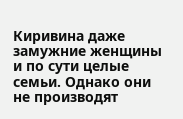Киривина даже замужние женщины и по сути целые семьи. Однако они не производят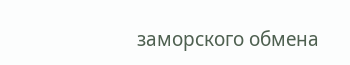заморского обмена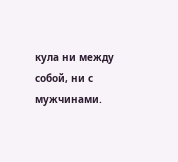кула ни между собой, ни с мужчинами.